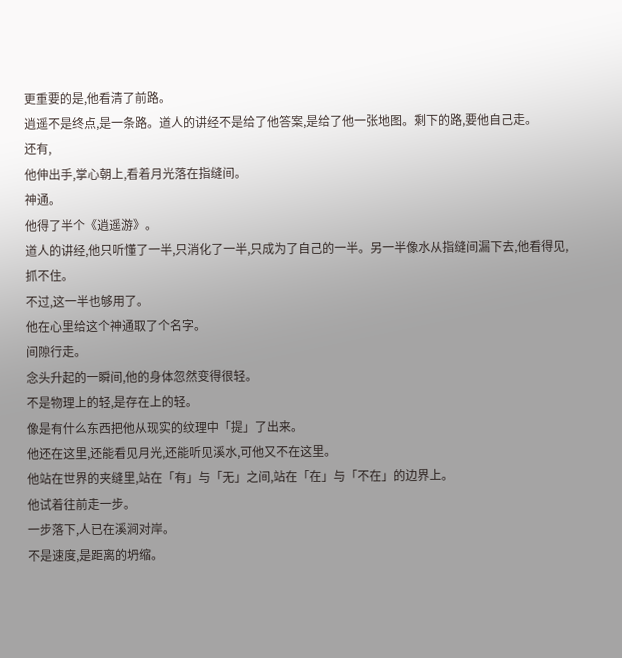更重要的是,他看清了前路。
逍遥不是终点,是一条路。道人的讲经不是给了他答案,是给了他一张地图。剩下的路,要他自己走。
还有,
他伸出手,掌心朝上,看着月光落在指缝间。
神通。
他得了半个《逍遥游》。
道人的讲经,他只听懂了一半,只消化了一半,只成为了自己的一半。另一半像水从指缝间漏下去,他看得见,抓不住。
不过,这一半也够用了。
他在心里给这个神通取了个名字。
间隙行走。
念头升起的一瞬间,他的身体忽然变得很轻。
不是物理上的轻,是存在上的轻。
像是有什么东西把他从现实的纹理中「提」了出来。
他还在这里,还能看见月光,还能听见溪水,可他又不在这里。
他站在世界的夹缝里,站在「有」与「无」之间,站在「在」与「不在」的边界上。
他试着往前走一步。
一步落下,人已在溪涧对岸。
不是速度,是距离的坍缩。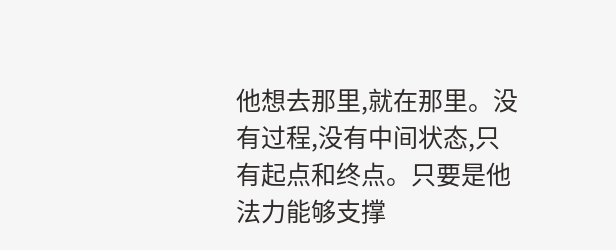他想去那里,就在那里。没有过程,没有中间状态,只有起点和终点。只要是他法力能够支撑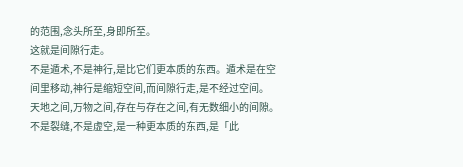的范围,念头所至,身即所至。
这就是间隙行走。
不是遁术,不是神行,是比它们更本质的东西。遁术是在空间里移动,神行是缩短空间,而间隙行走,是不经过空间。
天地之间,万物之间,存在与存在之间,有无数细小的间隙。
不是裂缝,不是虚空,是一种更本质的东西,是「此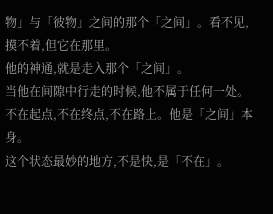物」与「彼物」之间的那个「之间」。看不见,摸不着,但它在那里。
他的神通,就是走入那个「之间」。
当他在间隙中行走的时候,他不属于任何一处。不在起点,不在终点,不在路上。他是「之间」本身。
这个状态最妙的地方,不是快,是「不在」。